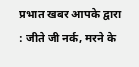प्रभात खबर आपके द्वारा : जीते जी नर्क, मरने के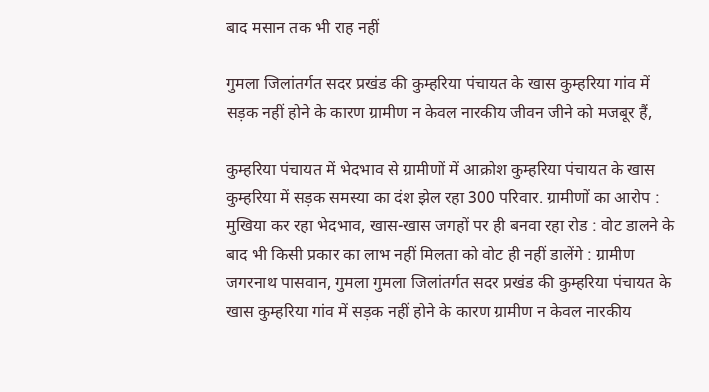बाद मसान तक भी राह नहीं

गुमला जिलांतर्गत सदर प्रखंड की कुम्हरिया पंचायत के खास कुम्हरिया गांव में सड़क नहीं होने के कारण ग्रामीण न केवल नारकीय जीवन जीने को मजबूर हैं,

कुम्हरिया पंचायत में भेदभाव से ग्रामीणों में आक्रोश कुम्हरिया पंचायत के खास कुम्हरिया में सड़क समस्या का दंश झेल रहा 300 परिवार. ग्रामीणों का आरोप : मुखिया कर रहा भेदभाव, खास-खास जगहों पर ही बनवा रहा रोड : वोट डालने के बाद भी किसी प्रकार का लाभ नहीं मिलता को वोट ही नहीं डालेंगे : ग्रामीण जगरनाथ पासवान, गुमला गुमला जिलांतर्गत सदर प्रखंड की कुम्हरिया पंचायत के खास कुम्हरिया गांव में सड़क नहीं होने के कारण ग्रामीण न केवल नारकीय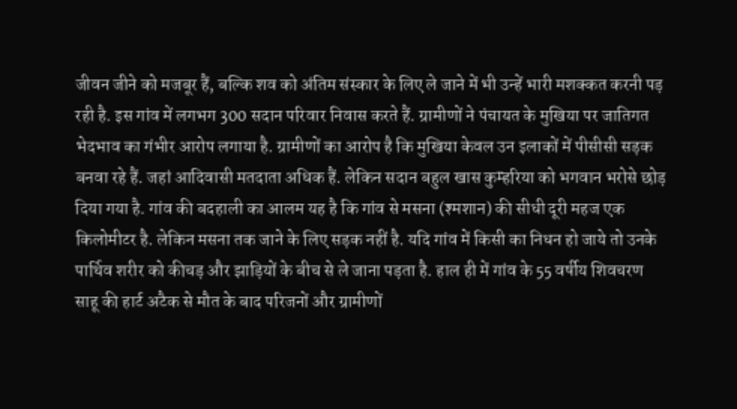जीवन जीने को मजबूर हैं, बल्कि शव को अंतिम संस्कार के लिए ले जाने में भी उन्हें भारी मशक्कत करनी पड़ रही है. इस गांव में लगभग 300 सदान परिवार निवास करते हैं. ग्रामीणों ने पंचायत के मुखिया पर जातिगत भेदभाव का गंभीर आरोप लगाया है. ग्रामीणों का आरोप है कि मुखिया केवल उन इलाकों में पीसीसी सड़क बनवा रहे हैं. जहां आदिवासी मतदाता अधिक हैं. लेकिन सदान बहुल खास कुम्हरिया को भगवान भरोसे छोड़ दिया गया है. गांव की बदहाली का आलम यह है कि गांव से मसना (श्मशान) की सीधी दूरी महज एक किलोमीटर है. लेकिन मसना तक जाने के लिए सड़क नहीं है. यदि गांव में किसी का निधन हो जाये तो उनके पार्थिव शरीर को कीचड़ और झाड़ियों के बीच से ले जाना पड़ता है. हाल ही में गांव के 55 वर्षीय शिवचरण साहू की हार्ट अटैक से मौत के बाद परिजनों और ग्रामीणों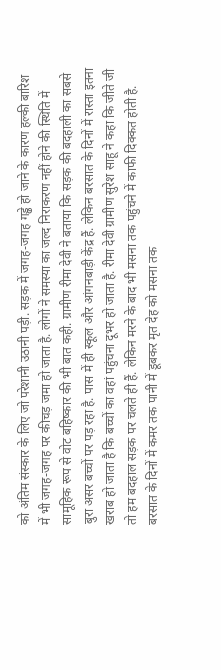को अंतिम संस्कार के लिए जो परेशानी उठानी पड़ी. सड़क में जगह-जगह गड्ढे हो जाने के कारण हल्की बारिश में भी जगह-जगह पर कीचड़ जमा हो जाता है. लोगों ने समस्या का जल्द निराकरण नहीं होने की स्थिति में सामूहिक रूप से वोट बहिष्कार की भी बात कही. ग्रामीण रीमा देवी ने बताया कि सड़क की बदहाली का सबसे बुरा असर बच्चों पर पड़ रहा है. पास में ही स्कूल और आंगनबाड़ी केंद्र हैं. लेकिन बरसात के दिनों में रास्ता इतना खराब हो जाता है कि बच्चों का वहां पहुंचना दूभर हो जाता है. रीमा देवी ग्रामीण सुरेश साहू ने कहा कि जीते जी तो हम बदहाल सड़क पर चलते ही हैं. लेकिन मरने के बाद भी मसना तक पहुंचने में काफी दिक्कत होती है. बरसात के दिनों में कमर तक पानी में डूबकर मृत देह को मसना तक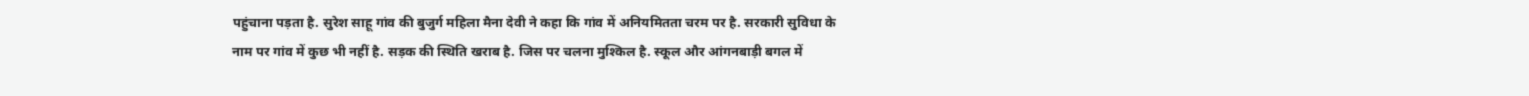पहुंचाना पड़ता है. सुरेश साहू गांव की बुजुर्ग महिला मैना देवी ने कहा कि गांव में अनियमितता चरम पर है. सरकारी सुविधा के नाम पर गांव में कुछ भी नहीं है. सड़क की स्थिति खराब है. जिस पर चलना मुश्किल है. स्कूल और आंगनबाड़ी बगल में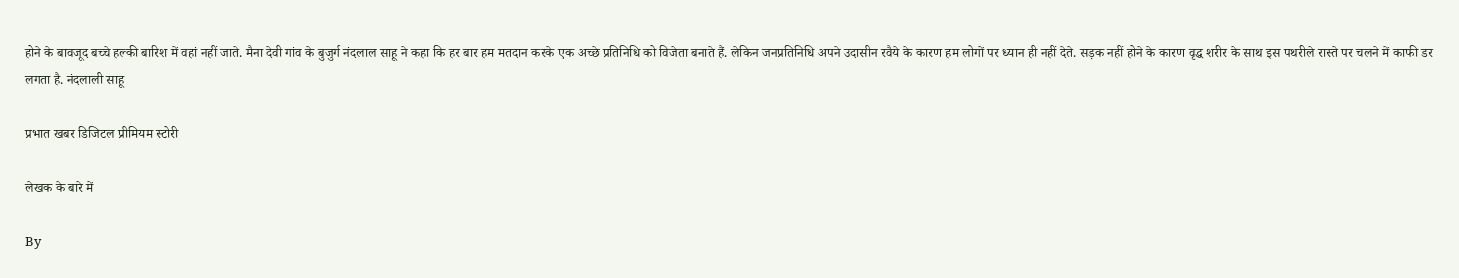होने के बावजूद बच्चे हल्की बारिश में वहां नहीं जाते. मैना देवी गांव के बुजुर्ग नंदलाल साहू ने कहा कि हर बार हम मतदान करके एक अच्छे प्रतिनिधि को विजेता बनाते हैं. लेकिन जनप्रतिनिधि अपने उदासीन रवैये के कारण हम लोगों पर ध्यान ही नहीं देते. सड़क नहीं होने के कारण वृद्ध शरीर के साथ इस पथरीले रास्ते पर चलने में काफी डर लगता है. नंदलाली साहू

प्रभात खबर डिजिटल प्रीमियम स्टोरी

लेखक के बारे में

By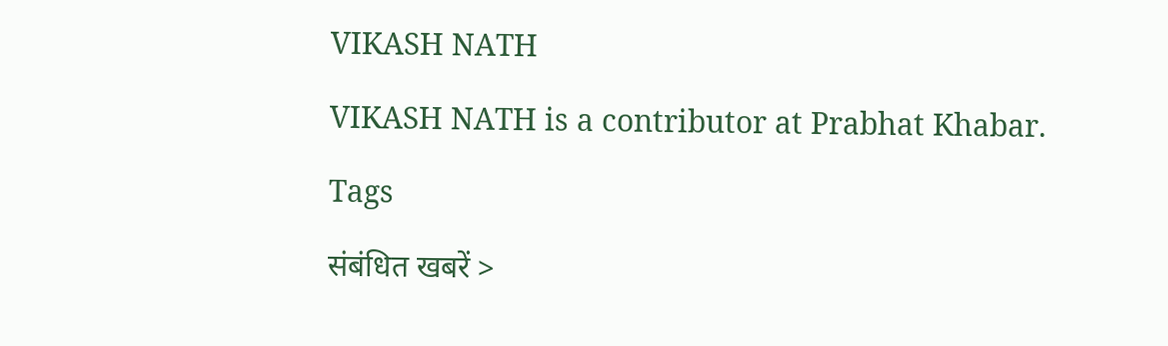VIKASH NATH

VIKASH NATH is a contributor at Prabhat Khabar.

Tags

संबंधित खबरें >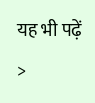यह भी पढ़ें >